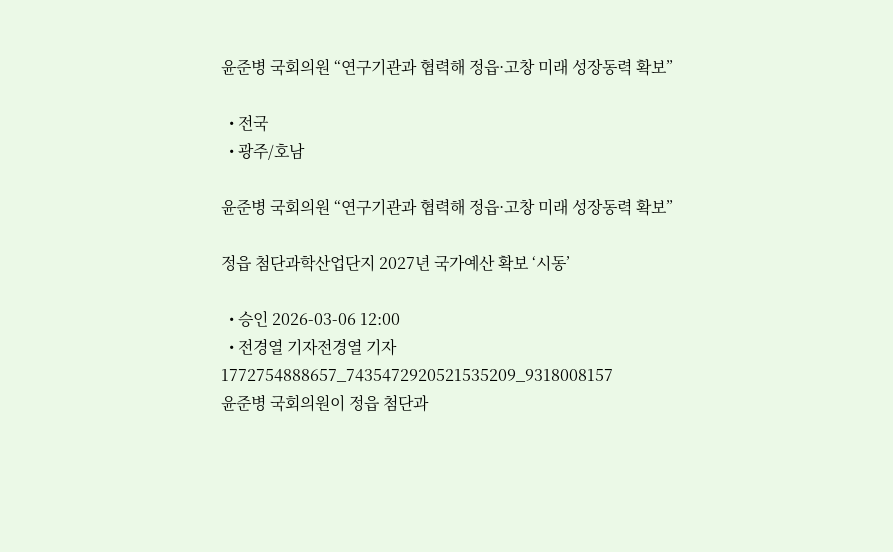윤준병 국회의원 “연구기관과 협력해 정읍·고창 미래 성장동력 확보”

  • 전국
  • 광주/호남

윤준병 국회의원 “연구기관과 협력해 정읍·고창 미래 성장동력 확보”

정읍 첨단과학산업단지 2027년 국가예산 확보 ‘시동’

  • 승인 2026-03-06 12:00
  • 전경열 기자전경열 기자
1772754888657_7435472920521535209_9318008157
윤준병 국회의원이 정읍 첨단과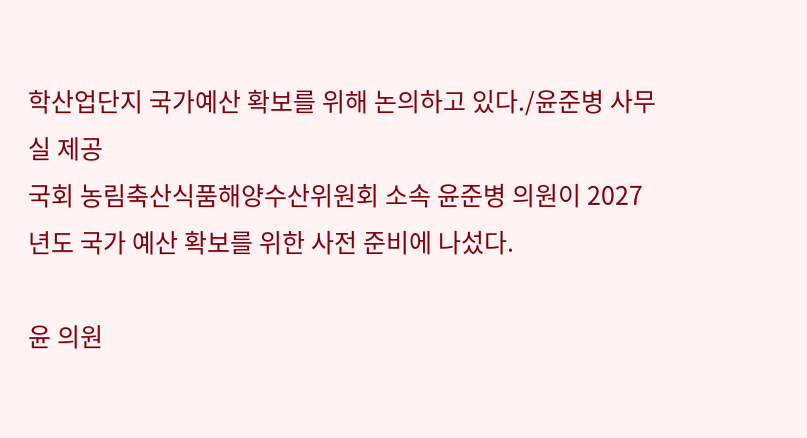학산업단지 국가예산 확보를 위해 논의하고 있다./윤준병 사무실 제공
국회 농림축산식품해양수산위원회 소속 윤준병 의원이 2027년도 국가 예산 확보를 위한 사전 준비에 나섰다.

윤 의원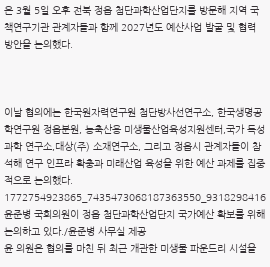은 3월 5일 오후 전북 정읍 첨단과학산업단지를 방문해 지역 국책연구기관 관계자들과 함께 2027년도 예산사업 발굴 및 협력 방안을 논의했다.



이날 협의에는 한국원자력연구원 첨단방사선연구소, 한국생명공학연구원 정읍분원, 농축산용 미생물산업육성지원센터,국가 독성 과학 연구소,대상(주) 소재연구소, 그리고 정읍시 관계자들이 참석해 연구 인프라 확충과 미래산업 육성을 위한 예산 과제를 집중적으로 논의했다.
1772754923865_7435473068187363550_9318298416
윤준병 국회의원이 정읍 첨단과학산업단지 국가예산 확보를 위해 논의하고 있다./윤준병 사무실 제공
윤 의원은 협의를 마친 뒤 최근 개관한 미생물 파운드리 시설을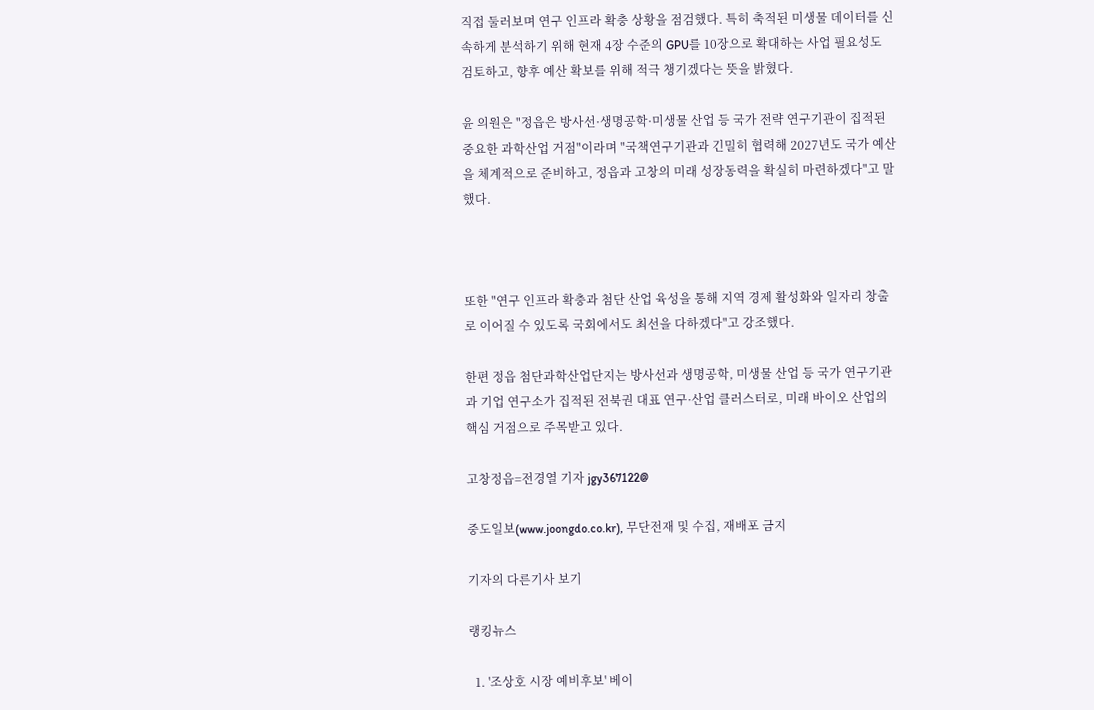직접 둘러보며 연구 인프라 확충 상황을 점검했다. 특히 축적된 미생물 데이터를 신속하게 분석하기 위해 현재 4장 수준의 GPU를 10장으로 확대하는 사업 필요성도 검토하고, 향후 예산 확보를 위해 적극 챙기겠다는 뜻을 밝혔다.

윤 의원은 "정읍은 방사선·생명공학·미생물 산업 등 국가 전략 연구기관이 집적된 중요한 과학산업 거점"이라며 "국책연구기관과 긴밀히 협력해 2027년도 국가 예산을 체계적으로 준비하고, 정읍과 고창의 미래 성장동력을 확실히 마련하겠다"고 말했다.



또한 "연구 인프라 확충과 첨단 산업 육성을 통해 지역 경제 활성화와 일자리 창출로 이어질 수 있도록 국회에서도 최선을 다하겠다"고 강조했다.

한편 정읍 첨단과학산업단지는 방사선과 생명공학, 미생물 산업 등 국가 연구기관과 기업 연구소가 집적된 전북권 대표 연구·산업 클러스터로, 미래 바이오 산업의 핵심 거점으로 주목받고 있다.

고창정읍=전경열 기자 jgy367122@

중도일보(www.joongdo.co.kr), 무단전재 및 수집, 재배포 금지

기자의 다른기사 보기

랭킹뉴스

  1. '조상호 시장 예비후보' 베이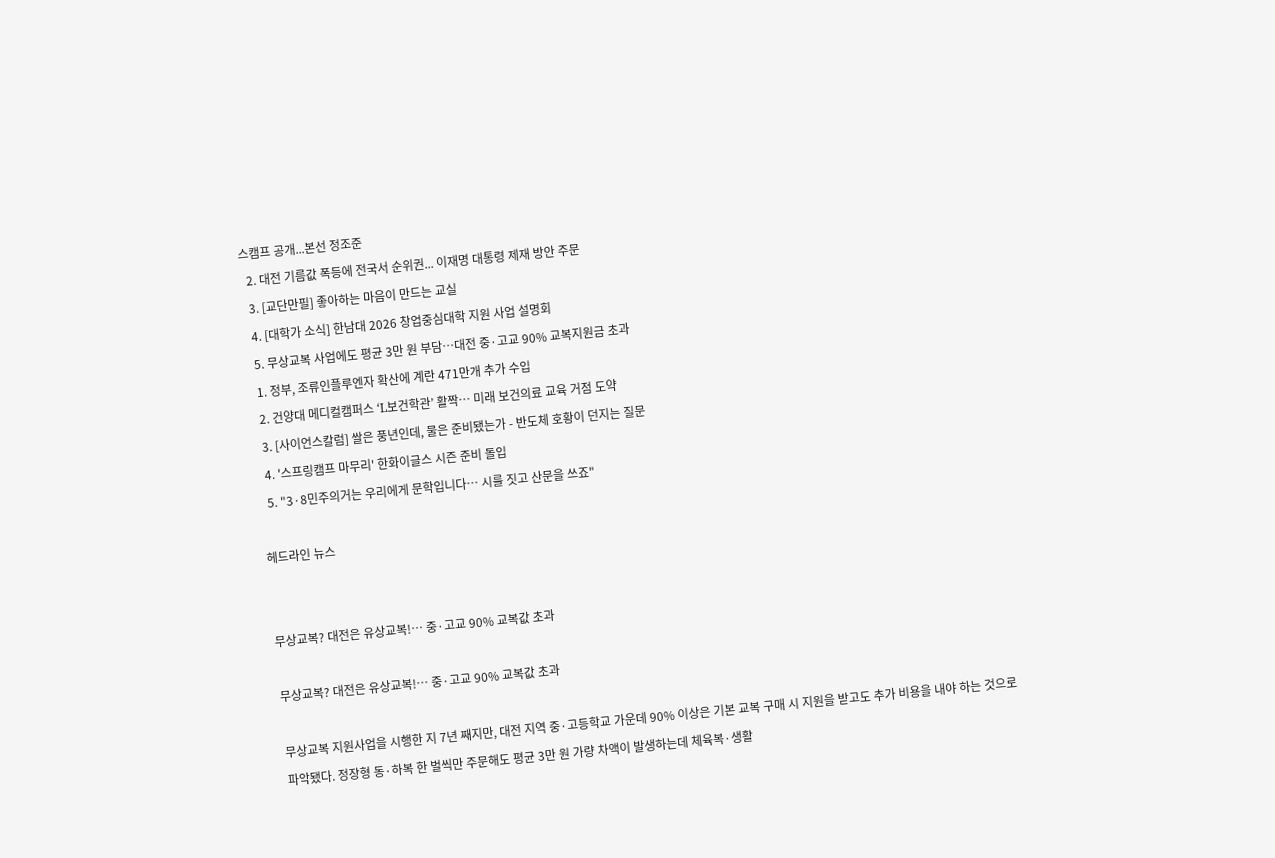스캠프 공개...본선 정조준
  2. 대전 기름값 폭등에 전국서 순위권... 이재명 대통령 제재 방안 주문
  3. [교단만필] 좋아하는 마음이 만드는 교실
  4. [대학가 소식] 한남대 2026 창업중심대학 지원 사업 설명회
  5. 무상교복 사업에도 평균 3만 원 부담…대전 중·고교 90% 교복지원금 초과
  1. 정부, 조류인플루엔자 확산에 계란 471만개 추가 수입
  2. 건양대 메디컬캠퍼스 ‘L보건학관’ 활짝… 미래 보건의료 교육 거점 도약
  3. [사이언스칼럼] 쌀은 풍년인데, 물은 준비됐는가 - 반도체 호황이 던지는 질문
  4. '스프링캠프 마무리' 한화이글스 시즌 준비 돌입
  5. "3·8민주의거는 우리에게 문학입니다… 시를 짓고 산문을 쓰죠"

헤드라인 뉴스


무상교복? 대전은 유상교복!… 중·고교 90% 교복값 초과

무상교복? 대전은 유상교복!… 중·고교 90% 교복값 초과

무상교복 지원사업을 시행한 지 7년 째지만, 대전 지역 중·고등학교 가운데 90% 이상은 기본 교복 구매 시 지원을 받고도 추가 비용을 내야 하는 것으로 파악됐다. 정장형 동·하복 한 벌씩만 주문해도 평균 3만 원 가량 차액이 발생하는데 체육복·생활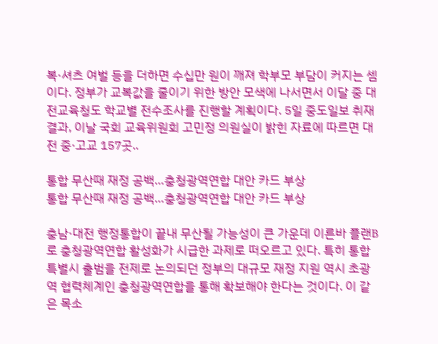복·셔츠 여벌 등을 더하면 수십만 원이 깨져 학부모 부담이 커지는 셈이다. 정부가 교복값을 줄이기 위한 방안 모색에 나서면서 이달 중 대전교육청도 학교별 전수조사를 진행할 계획이다. 5일 중도일보 취재 결과, 이날 국회 교육위원회 고민정 의원실이 밝힌 자료에 따르면 대전 중·고교 157곳..

통합 무산때 재정 공백…충청광역연합 대안 카드 부상
통합 무산때 재정 공백…충청광역연합 대안 카드 부상

충남·대전 행정통합이 끝내 무산될 가능성이 큰 가운데 이른바 플랜B로 충청광역연합 활성화가 시급한 과제로 떠오르고 있다. 특히 통합 특별시 출범을 전제로 논의되던 정부의 대규모 재정 지원 역시 초광역 협력체계인 충청광역연합을 통해 확보해야 한다는 것이다. 이 같은 목소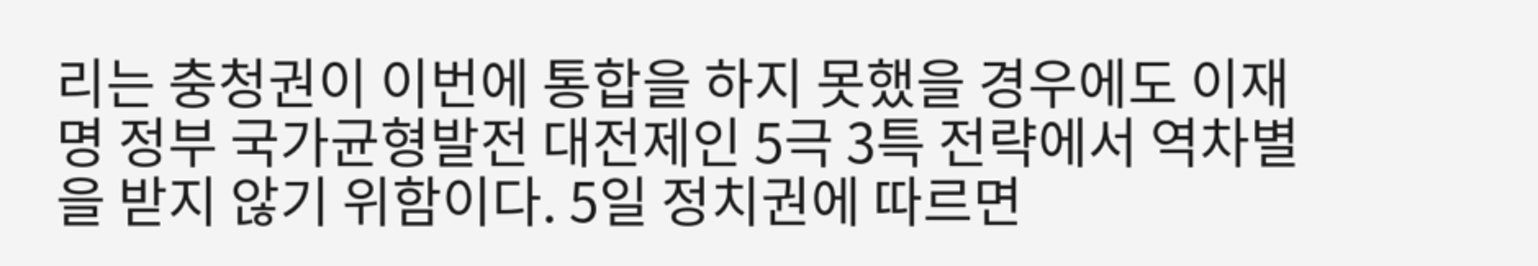리는 충청권이 이번에 통합을 하지 못했을 경우에도 이재명 정부 국가균형발전 대전제인 5극 3특 전략에서 역차별을 받지 않기 위함이다. 5일 정치권에 따르면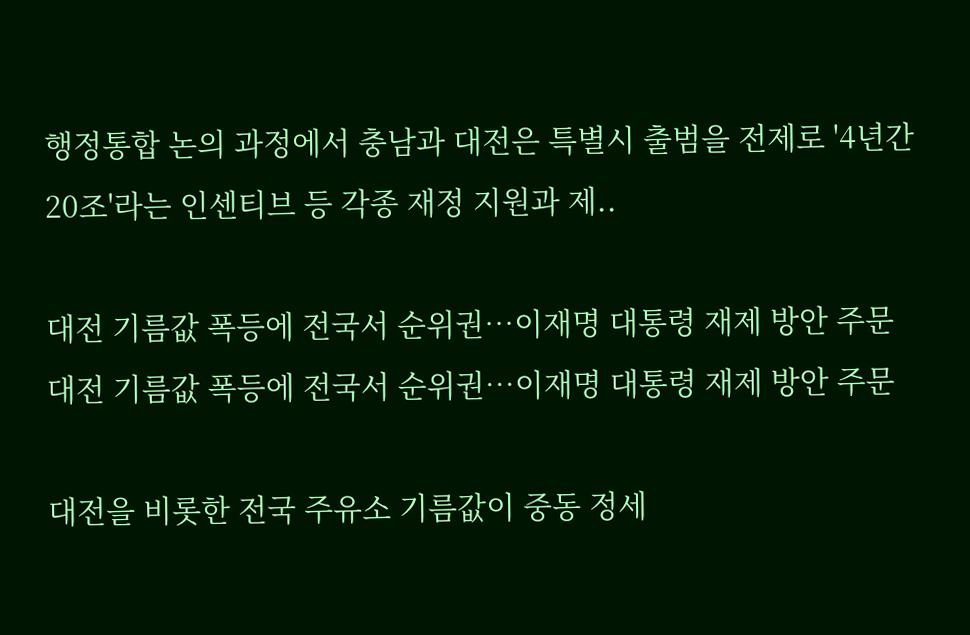행정통합 논의 과정에서 충남과 대전은 특별시 출범을 전제로 '4년간 20조'라는 인센티브 등 각종 재정 지원과 제..

대전 기름값 폭등에 전국서 순위권…이재명 대통령 재제 방안 주문
대전 기름값 폭등에 전국서 순위권…이재명 대통령 재제 방안 주문

대전을 비롯한 전국 주유소 기름값이 중동 정세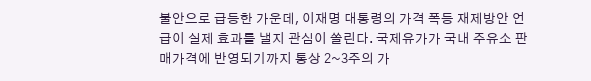불안으로 급등한 가운데, 이재명 대통령의 가격 폭등 재제방안 언급이 실제 효과를 낼지 관심이 쏠린다. 국제유가가 국내 주유소 판매가격에 반영되기까지 통상 2~3주의 가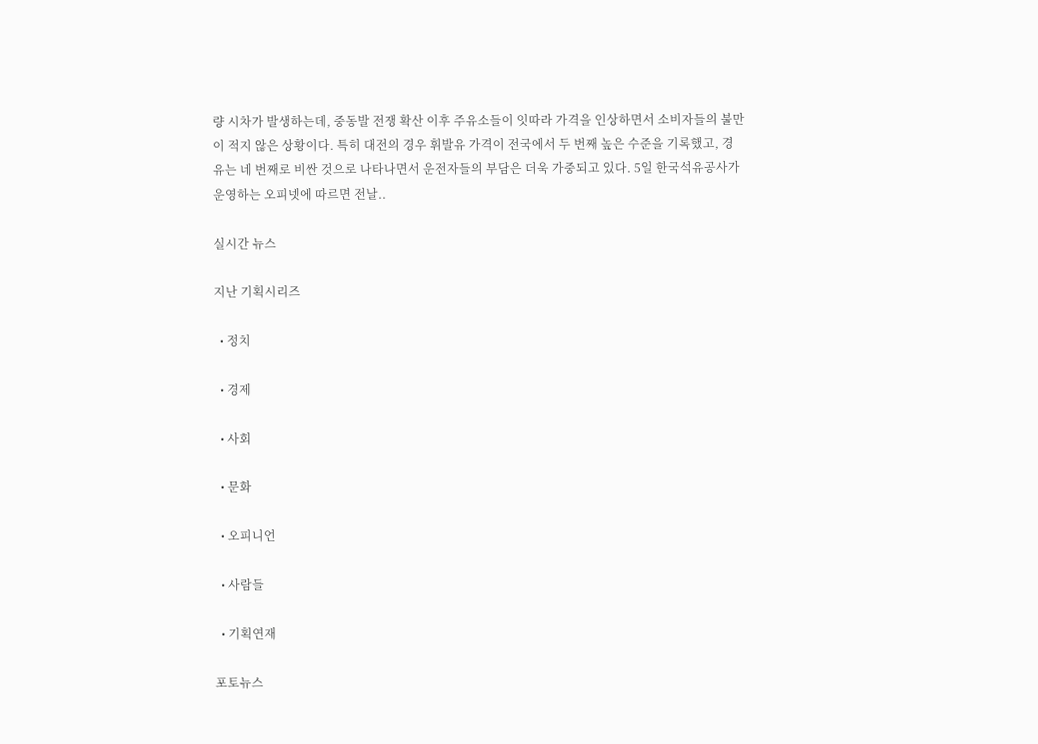량 시차가 발생하는데, 중동발 전쟁 확산 이후 주유소들이 잇따라 가격을 인상하면서 소비자들의 불만이 적지 않은 상황이다. 특히 대전의 경우 휘발유 가격이 전국에서 두 번째 높은 수준을 기록했고, 경유는 네 번째로 비싼 것으로 나타나면서 운전자들의 부담은 더욱 가중되고 있다. 5일 한국석유공사가 운영하는 오피넷에 따르면 전날..

실시간 뉴스

지난 기획시리즈

  • 정치

  • 경제

  • 사회

  • 문화

  • 오피니언

  • 사람들

  • 기획연재

포토뉴스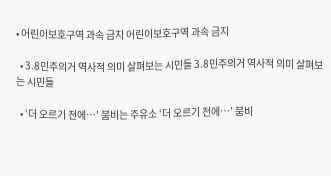• 어린이보호구역 과속 금지 어린이보호구역 과속 금지

  • 3.8민주의거 역사적 의미 살펴보는 시민들 3.8민주의거 역사적 의미 살펴보는 시민들

  • ‘더 오르기 전에…’ 붐비는 주유소 ‘더 오르기 전에…’ 붐비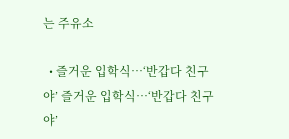는 주유소

  • 즐거운 입학식…‘반갑다 친구야’ 즐거운 입학식…‘반갑다 친구야’